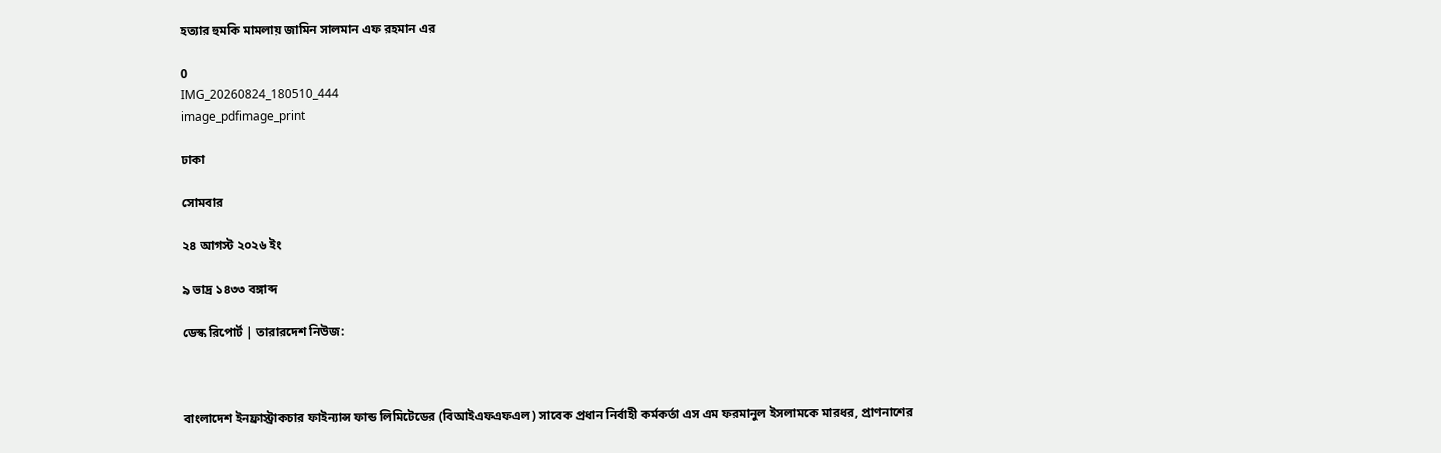হত্যার হুমকি মামলায় জামিন সালমান এফ রহমান এর

0
IMG_20260824_180510_444
image_pdfimage_print

ঢাকা

সোমবার

২৪ আগস্ট ২০২৬ ইং

৯ ভাদ্র ১৪৩৩ বঙ্গাব্দ

ডেস্ক রিপোর্ট | তারারদেশ নিউজ:



বাংলাদেশ ইনফ্রাস্ট্রাকচার ফাইন্যান্স ফান্ড লিমিটেডের (বিআইএফএফএল) সাবেক প্রধান নির্বাহী কর্মকর্তা এস এম ফরমানুল ইসলামকে মারধর, প্রাণনাশের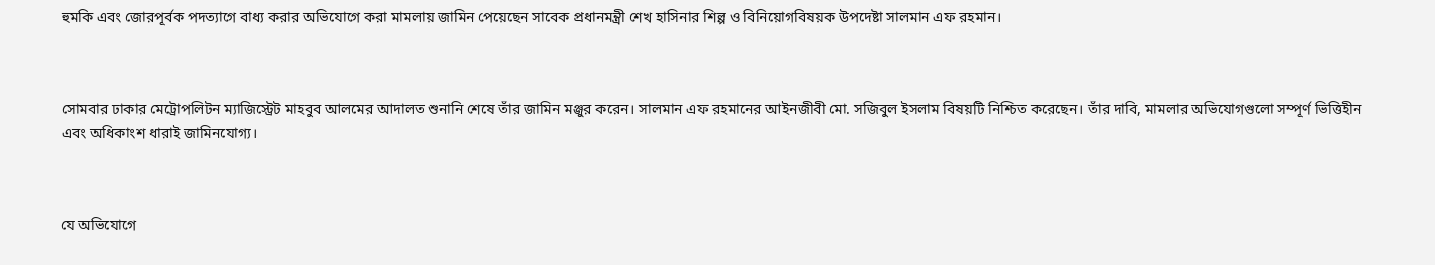হুমকি এবং জোরপূর্বক পদত্যাগে বাধ্য করার অভিযোগে করা মামলায় জামিন পেয়েছেন সাবেক প্রধানমন্ত্রী শেখ হাসিনার শিল্প ও বিনিয়োগবিষয়ক উপদেষ্টা সালমান এফ রহমান।



সোমবার ঢাকার মেট্রোপলিটন ম্যাজিস্ট্রেট মাহবুব আলমের আদালত শুনানি শেষে তাঁর জামিন মঞ্জুর করেন। সালমান এফ রহমানের আইনজীবী মো. সজিবুল ইসলাম বিষয়টি নিশ্চিত করেছেন। তাঁর দাবি, মামলার অভিযোগগুলো সম্পূর্ণ ভিত্তিহীন এবং অধিকাংশ ধারাই জামিনযোগ্য।



যে অভিযোগে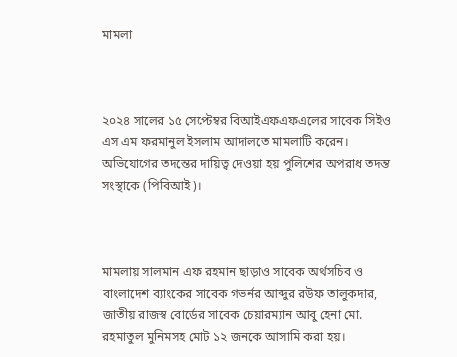মামলা



২০২৪ সালের ১৫ সেপ্টেম্বর বিআইএফএফএলের সাবেক সিইও এস এম ফরমানুল ইসলাম আদালতে মামলাটি করেন। অভিযোগের তদন্তের দায়িত্ব দেওয়া হয় পুলিশের অপরাধ তদন্ত সংস্থাকে (পিবিআই)।



মামলায় সালমান এফ রহমান ছাড়াও সাবেক অর্থসচিব ও বাংলাদেশ ব্যাংকের সাবেক গভর্নর আব্দুর রউফ তালুকদার, জাতীয় রাজস্ব বোর্ডের সাবেক চেয়ারম্যান আবু হেনা মো. রহমাতুল মুনিমসহ মোট ১২ জনকে আসামি করা হয়।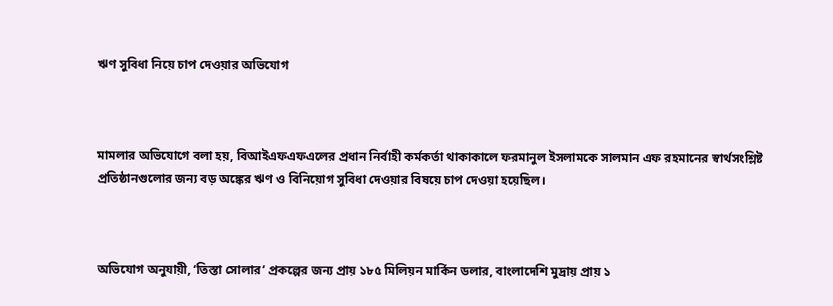ঋণ সুবিধা নিয়ে চাপ দেওয়ার অভিযোগ



মামলার অভিযোগে বলা হয়, বিআইএফএফএলের প্রধান নির্বাহী কর্মকর্তা থাকাকালে ফরমানুল ইসলামকে সালমান এফ রহমানের স্বার্থসংশ্লিষ্ট প্রতিষ্ঠানগুলোর জন্য বড় অঙ্কের ঋণ ও বিনিয়োগ সুবিধা দেওয়ার বিষয়ে চাপ দেওয়া হয়েছিল।



অভিযোগ অনুযায়ী, ‘তিস্তা সোলার’ প্রকল্পের জন্য প্রায় ১৮৫ মিলিয়ন মার্কিন ডলার, বাংলাদেশি মুদ্রায় প্রায় ১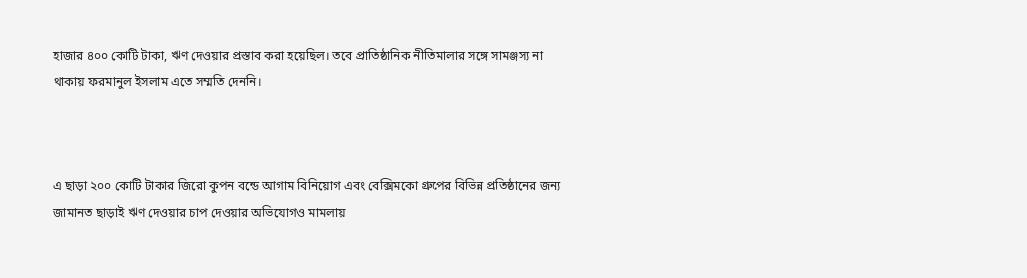হাজার ৪০০ কোটি টাকা, ঋণ দেওয়ার প্রস্তাব করা হয়েছিল। তবে প্রাতিষ্ঠানিক নীতিমালার সঙ্গে সামঞ্জস্য না থাকায় ফরমানুল ইসলাম এতে সম্মতি দেননি।



এ ছাড়া ২০০ কোটি টাকার জিরো কুপন বন্ডে আগাম বিনিয়োগ এবং বেক্সিমকো গ্রুপের বিভিন্ন প্রতিষ্ঠানের জন্য জামানত ছাড়াই ঋণ দেওয়ার চাপ দেওয়ার অভিযোগও মামলায়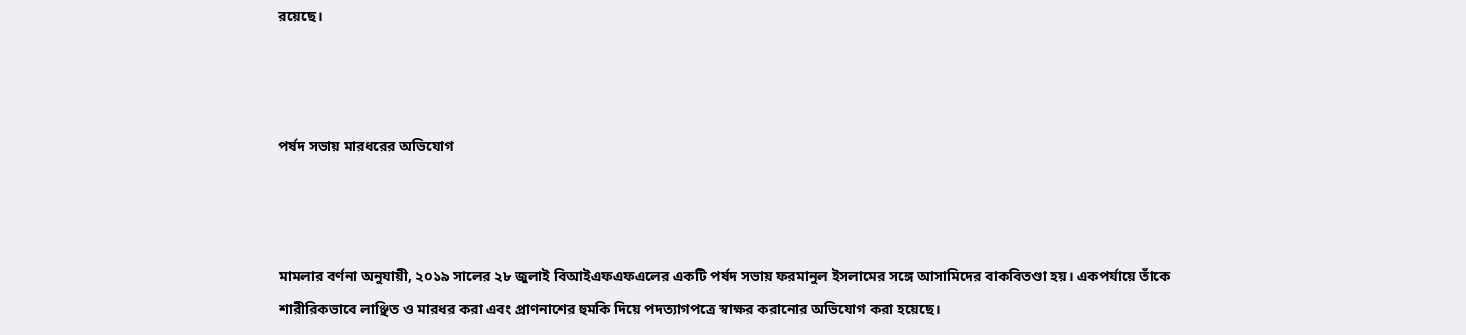রয়েছে।



পর্ষদ সভায় মারধরের অভিযোগ



মামলার বর্ণনা অনুযায়ী, ২০১৯ সালের ২৮ জুলাই বিআইএফএফএলের একটি পর্ষদ সভায় ফরমানুল ইসলামের সঙ্গে আসামিদের বাকবিতণ্ডা হয়। একপর্যায়ে তাঁকে শারীরিকভাবে লাঞ্ছিত ও মারধর করা এবং প্রাণনাশের হুমকি দিয়ে পদত্যাগপত্রে স্বাক্ষর করানোর অভিযোগ করা হয়েছে।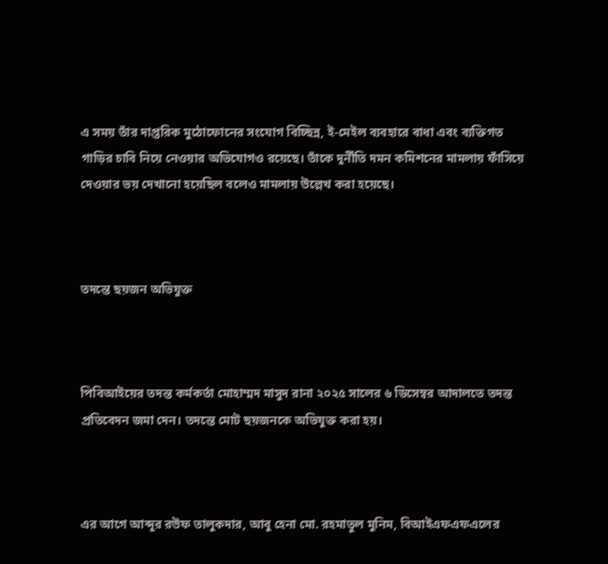এ সময় তাঁর দাপ্তরিক মুঠোফোনের সংযোগ বিচ্ছিন্ন, ই-মেইল ব্যবহারে বাধা এবং ব্যক্তিগত গাড়ির চাবি নিয়ে নেওয়ার অভিযোগও রয়েছে। তাঁকে দুর্নীতি দমন কমিশনের মামলায় ফাঁসিয়ে দেওয়ার ভয় দেখানো হয়েছিল বলেও মামলায় উল্লেখ করা হয়েছে।



তদন্তে ছয়জন অভিযুক্ত



পিবিআইয়ের তদন্ত কর্মকর্তা মোহাম্মদ মাসুদ রানা ২০২৫ সালের ৬ ডিসেম্বর আদালতে তদন্ত প্রতিবেদন জমা দেন। তদন্তে মোট ছয়জনকে অভিযুক্ত করা হয়।



এর আগে আব্দুর রউফ তালুকদার, আবু হেনা মো. রহমাতুল মুনিম, বিআইএফএফএলের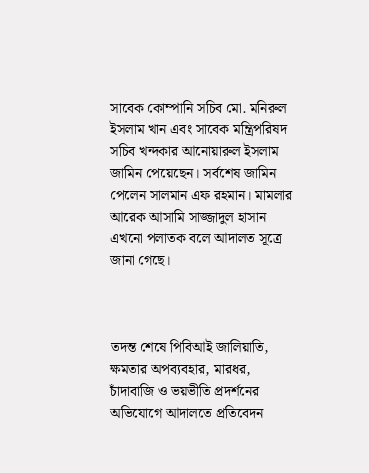সাবেক কোম্পানি সচিব মো. মনিরুল ইসলাম খান এবং সাবেক মন্ত্রিপরিষদ সচিব খন্দকার আনোয়ারুল ইসলাম জামিন পেয়েছেন। সর্বশেষ জামিন পেলেন সালমান এফ রহমান। মামলার আরেক আসামি সাজ্জাদুল হাসান এখনো পলাতক বলে আদালত সূত্রে জানা গেছে।



তদন্ত শেষে পিবিআই জালিয়াতি, ক্ষমতার অপব্যবহার, মারধর, চাঁদাবাজি ও ভয়ভীতি প্রদর্শনের অভিযোগে আদালতে প্রতিবেদন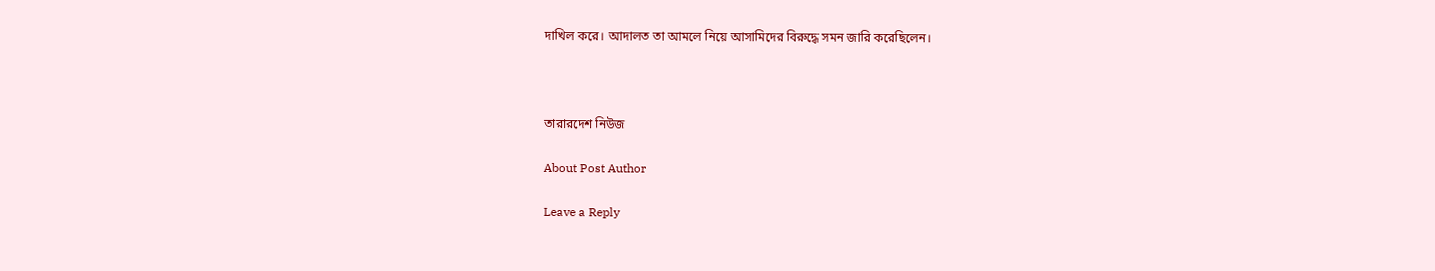দাখিল করে। আদালত তা আমলে নিয়ে আসামিদের বিরুদ্ধে সমন জারি করেছিলেন।



তারারদেশ নিউজ

About Post Author

Leave a Reply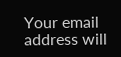Your email address will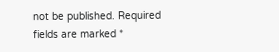not be published. Required fields are marked *